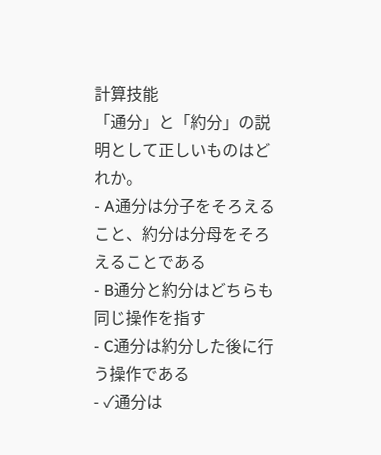計算技能
「通分」と「約分」の説明として正しいものはどれか。
- A通分は分子をそろえること、約分は分母をそろえることである
- B通分と約分はどちらも同じ操作を指す
- C通分は約分した後に行う操作である
- ✓通分は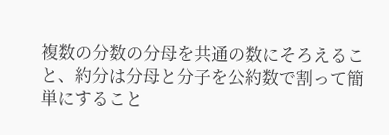複数の分数の分母を共通の数にそろえること、約分は分母と分子を公約数で割って簡単にすること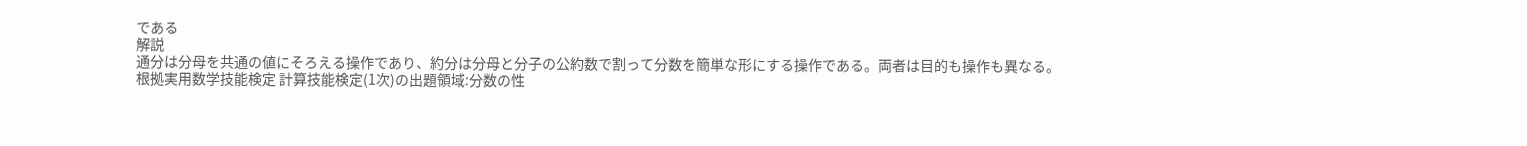である
解説
通分は分母を共通の値にそろえる操作であり、約分は分母と分子の公約数で割って分数を簡単な形にする操作である。両者は目的も操作も異なる。
根拠実用数学技能検定 計算技能検定(1次)の出題領域:分数の性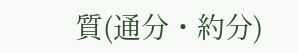質(通分・約分)